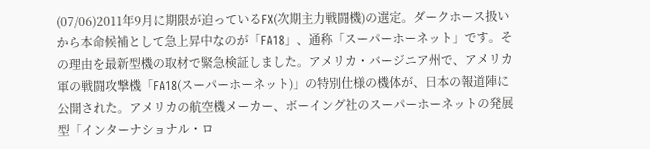(07/06)2011年9月に期限が迫っているFX(次期主力戦闘機)の選定。ダークホース扱いから本命候補として急上昇中なのが「FA18」、通称「スーパーホーネット」です。その理由を最新型機の取材で緊急検証しました。アメリカ・バージニア州で、アメリカ軍の戦闘攻撃機「FA18(スーパーホーネット)」の特別仕様の機体が、日本の報道陣に公開された。アメリカの航空機メーカー、ボーイング社のスーパーホーネットの発展型「インターナショナル・ロ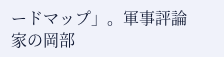ードマップ」。軍事評論家の岡部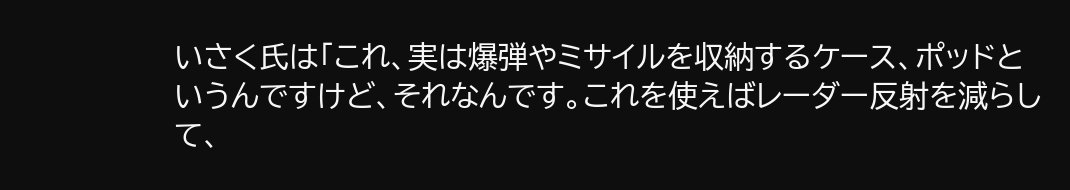いさく氏は「これ、実は爆弾やミサイルを収納するケース、ポッドというんですけど、それなんです。これを使えばレーダー反射を減らして、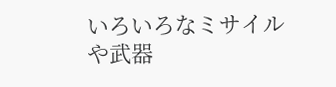いろいろなミサイルや武器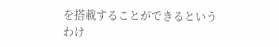を搭載することができるというわけ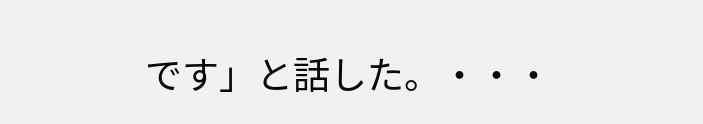です」と話した。・・・